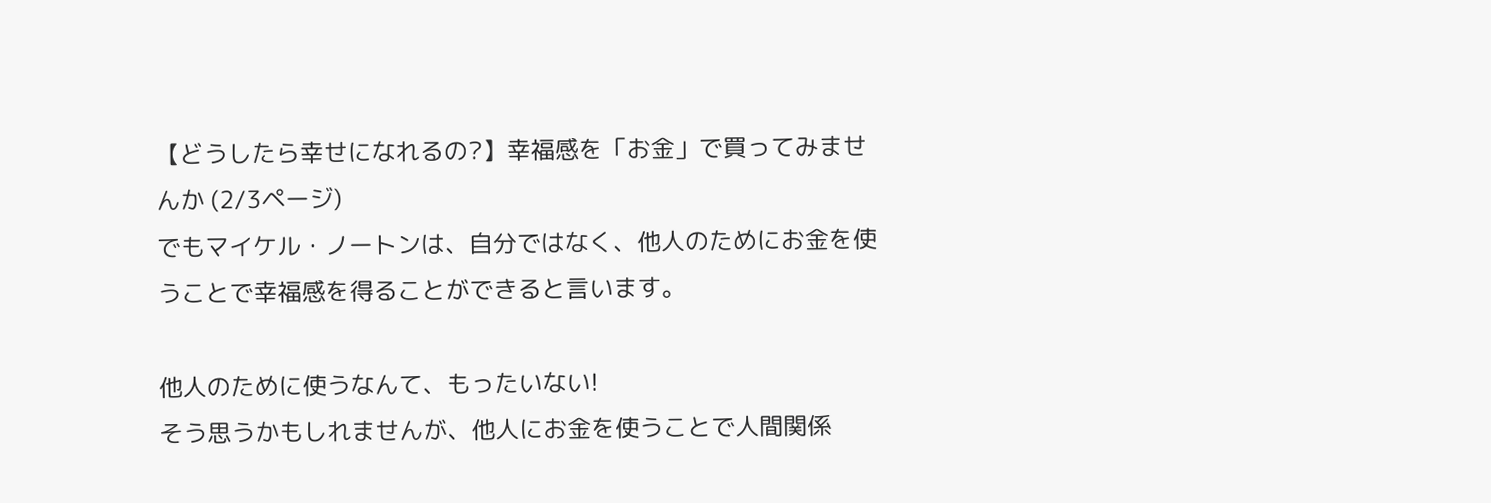【どうしたら幸せになれるの?】幸福感を「お金」で買ってみませんか (2/3ページ)
でもマイケル・ノートンは、自分ではなく、他人のためにお金を使うことで幸福感を得ることができると言います。

他人のために使うなんて、もったいない!
そう思うかもしれませんが、他人にお金を使うことで人間関係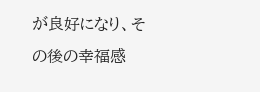が良好になり、その後の幸福感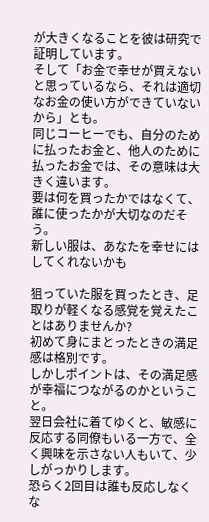が大きくなることを彼は研究で証明しています。
そして「お金で幸せが買えないと思っているなら、それは適切なお金の使い方ができていないから」とも。
同じコーヒーでも、自分のために払ったお金と、他人のために払ったお金では、その意味は大きく違います。
要は何を買ったかではなくて、誰に使ったかが大切なのだそう。
新しい服は、あなたを幸せにはしてくれないかも

狙っていた服を買ったとき、足取りが軽くなる感覚を覚えたことはありませんか?
初めて身にまとったときの満足感は格別です。
しかしポイントは、その満足感が幸福につながるのかということ。
翌日会社に着てゆくと、敏感に反応する同僚もいる一方で、全く興味を示さない人もいて、少しがっかりします。
恐らく2回目は誰も反応しなくな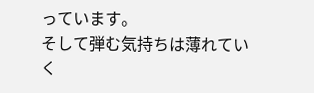っています。
そして弾む気持ちは薄れていく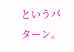というパターン。